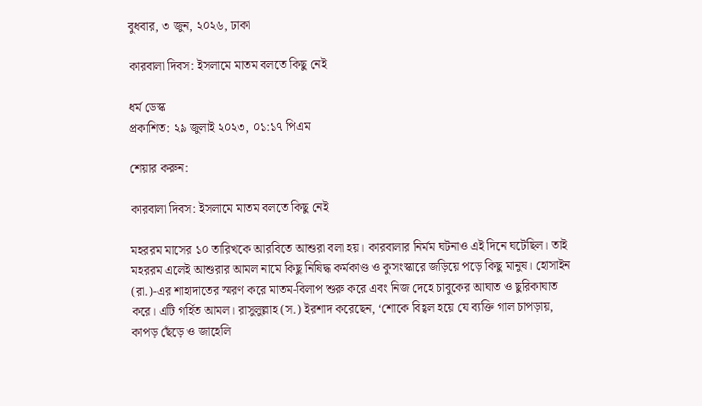বুধবার, ৩ জুন, ২০২৬, ঢাকা

কারবালা দিবস: ইসলামে মাতম বলতে কিছু নেই

ধর্ম ডেস্ক
প্রকাশিত: ২৯ জুলাই ২০২৩, ০১:১৭ পিএম

শেয়ার করুন:

কারবালা দিবস: ইসলামে মাতম বলতে কিছু নেই

মহররম মাসের ১০ তারিখকে আরবিতে আশুরা বলা হয়। কারবালার নির্মম ঘটনাও এই দিনে ঘটেছিল। তাই মহররম এলেই আশুরার আমল নামে কিছু নিষিদ্ধ কর্মকাণ্ড ও কুসংস্কারে জড়িয়ে পড়ে কিছু মানুষ। হোসাইন (রা.)-এর শাহাদাতের স্মরণ করে মাতম-বিলাপ শুরু করে এবং নিজ দেহে চাবুকের আঘাত ও ছুরিকাঘাত করে। এটি গর্হিত আমল। রাসুলুল্লাহ (স.) ইরশাদ করেছেন, ‘শোকে বিহ্বল হয়ে যে ব্যক্তি গাল চাপড়ায়, কাপড় ছেঁড়ে ও জাহেলি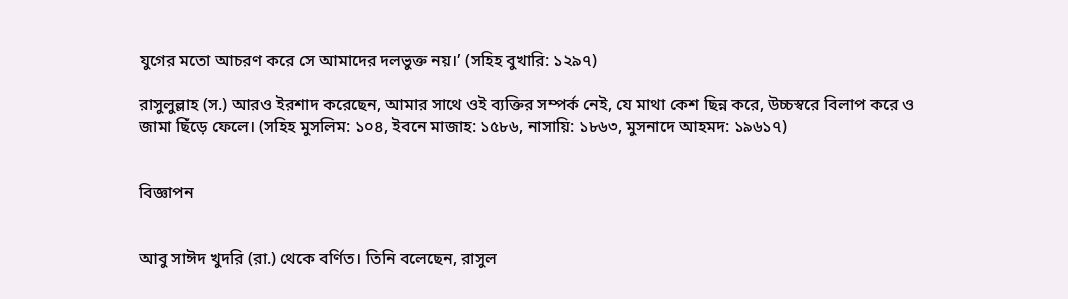যুগের মতো আচরণ করে সে আমাদের দলভুক্ত নয়।’ (সহিহ বুখারি: ১২৯৭)

রাসুলুল্লাহ (স.) আরও ইরশাদ করেছেন, আমার সাথে ওই ব্যক্তির সম্পর্ক নেই, যে মাথা কেশ ছিন্ন করে, উচ্চস্বরে বিলাপ করে ও জামা ছিঁড়ে ফেলে। (সহিহ মুসলিম: ১০৪, ইবনে মাজাহ: ১৫৮৬, নাসায়ি: ১৮৬৩, মুসনাদে আহমদ: ১৯৬১৭)


বিজ্ঞাপন


আবু সাঈদ খুদরি (রা.) থেকে বর্ণিত। তিনি বলেছেন, রাসুল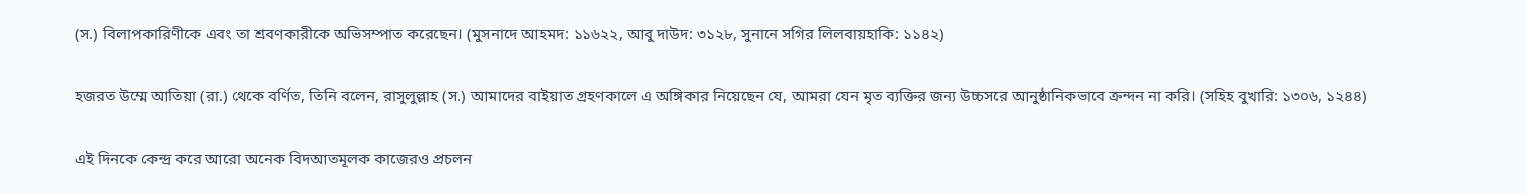(স.) বিলাপকারিণীকে এবং তা শ্রবণকারীকে অভিসম্পাত করেছেন। (মুসনাদে আহমদ: ১১৬২২, আবু দাউদ: ৩১২৮, সুনানে সগির লিলবায়হাকি: ১১৪২)

হজরত উম্মে আতিয়া (রা.) থেকে বর্ণিত, তিনি বলেন, রাসুলুল্লাহ (স.) আমাদের বাইয়াত গ্রহণকালে এ অঙ্গিকার নিয়েছেন যে, আমরা যেন মৃত ব্যক্তির জন্য উচ্চসরে আনুষ্ঠানিকভাবে ক্রন্দন না করি। (সহিহ বুখারি: ১৩০৬, ১২৪৪)

এই দিনকে কেন্দ্র করে আরো অনেক বিদআতমূলক কাজেরও প্রচলন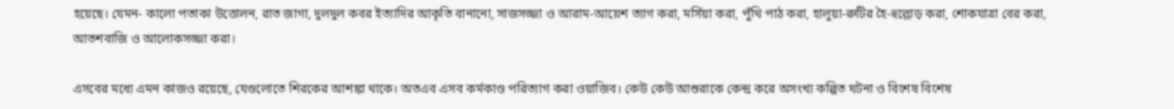হয়েছে। যেমন- কালো পতাকা উত্তোলন, রাত জাগা, দুলদুল কবর ইত্যাদির আকৃতি বানানো, সাজসজ্জা ও আরাম-আয়েশ ত্যাগ করা, মর্সিয়া করা, পুঁথি পাঠ করা, হালুয়া-রুটির হৈ-হুল্লোড় করা, শোকযাত্রা বের করা, আতশবাজি ও আলোকসজ্জা করা।

এসবের মধ্যে এমন কাজও রয়েছে, যেগুলোতে শিরকের আশঙ্কা থাকে। অতএব এসব কর্মকাণ্ড পরিত্যাগ করা ওয়াজিব। কেউ কেউ আশুরাকে কেন্দ্র করে অসংখ্য কল্পিত ঘটনা ও বিশেষ বিশেষ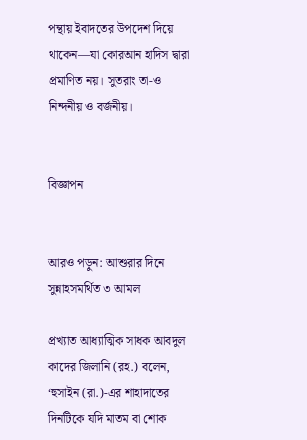পন্থায় ইবাদতের উপদেশ দিয়ে থাকেন—যা কোরআন হাদিস দ্বারা প্রমাণিত নয়। সুতরাং তা-ও নিন্দনীয় ও বর্জনীয়।


বিজ্ঞাপন


আরও পড়ুন: আশুরার দিনে সুন্নাহসমর্থিত ৩ আমল

প্রখ্যাত আধ্যাত্মিক সাধক আবদুল কাদের জিলানি (রহ.) বলেন, ‘হুসাইন (রা.)-এর শাহাদাতের দিনটিকে যদি মাতম বা শোক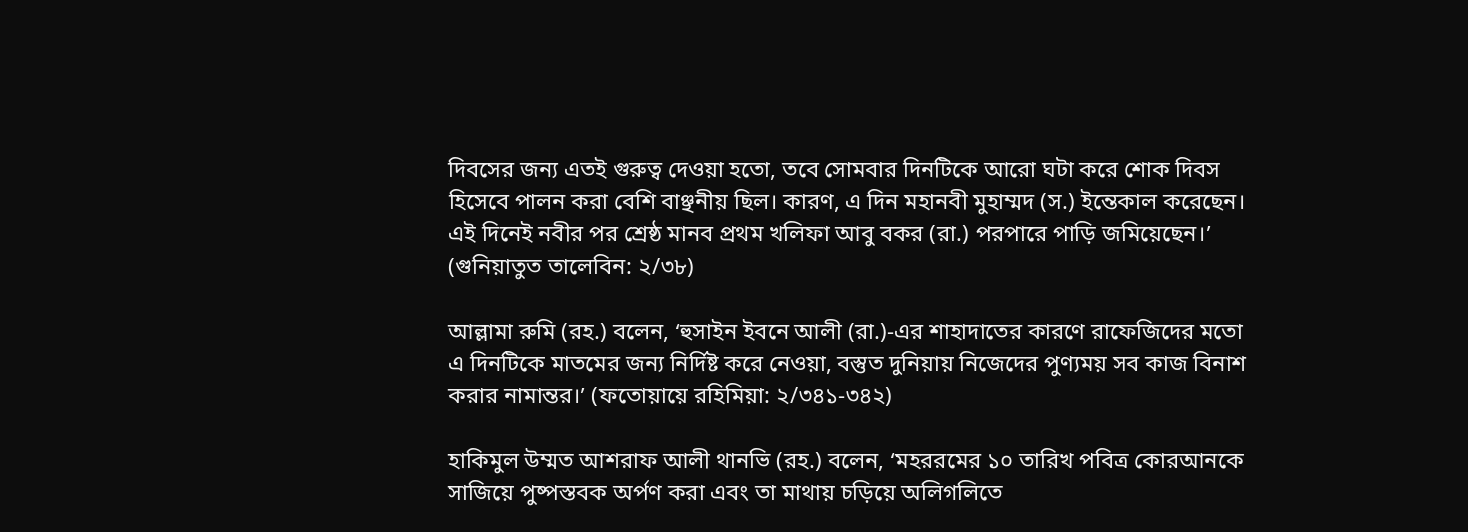দিবসের জন্য এতই গুরুত্ব দেওয়া হতো, তবে সোমবার দিনটিকে আরো ঘটা করে শোক দিবস হিসেবে পালন করা বেশি বাঞ্ছনীয় ছিল। কারণ, এ দিন মহানবী মুহাম্মদ (স.) ইন্তেকাল করেছেন। এই দিনেই নবীর পর শ্রেষ্ঠ মানব প্রথম খলিফা আবু বকর (রা.) পরপারে পাড়ি জমিয়েছেন।’ (গুনিয়াতুত তালেবিন: ২/৩৮)

আল্লামা রুমি (রহ.) বলেন, ‘হুসাইন ইবনে আলী (রা.)-এর শাহাদাতের কারণে রাফেজিদের মতো এ দিনটিকে মাতমের জন্য নির্দিষ্ট করে নেওয়া, বস্তুত দুনিয়ায় নিজেদের পুণ্যময় সব কাজ বিনাশ করার নামান্তর।’ (ফতোয়ায়ে রহিমিয়া: ২/৩৪১-৩৪২)

হাকিমুল উম্মত আশরাফ আলী থানভি (রহ.) বলেন, ‘মহররমের ১০ তারিখ পবিত্র কোরআনকে সাজিয়ে পুষ্পস্তবক অর্পণ করা এবং তা মাথায় চড়িয়ে অলিগলিতে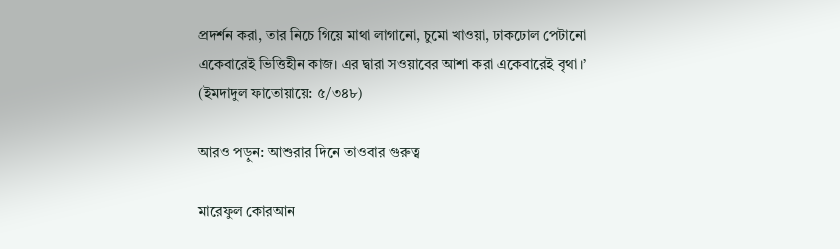প্রদর্শন করা, তার নিচে গিয়ে মাথা লাগানো, চুমো খাওয়া, ঢাকঢোল পেটানো একেবারেই ভিত্তিহীন কাজ। এর দ্বারা সওয়াবের আশা করা একেবারেই বৃথা।’ (ইমদাদুল ফাতোয়ায়ে: ৫/৩৪৮)

আরও পড়ুন: আশুরার দিনে তাওবার গুরুত্ব

মারেফুল কোরআন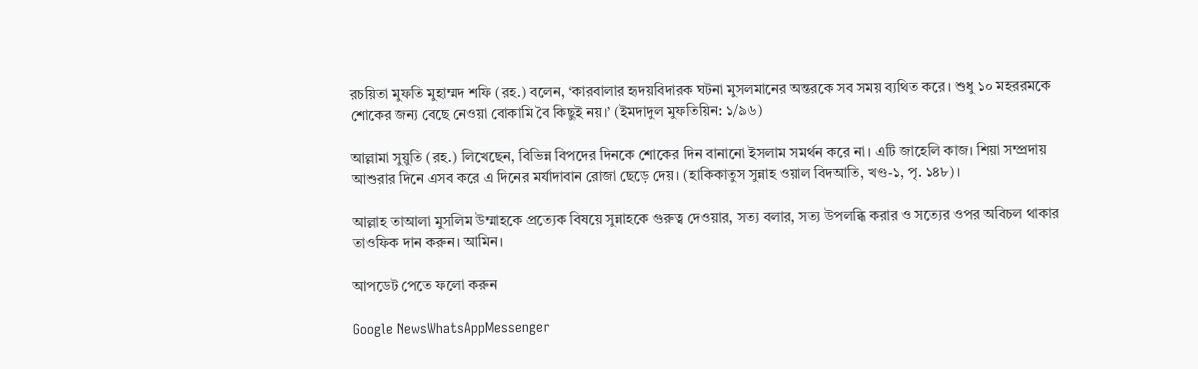রচয়িতা মুফতি মুহাম্মদ শফি (রহ.) বলেন, ‘কারবালার হৃদয়বিদারক ঘটনা মুসলমানের অন্তরকে সব সময় ব্যথিত করে। শুধু ১০ মহররমকে শোকের জন্য বেছে নেওয়া বোকামি বৈ কিছুই নয়।’ (ইমদাদুল মুফতিয়িন: ১/৯৬)

আল্লামা সুয়ুতি (রহ.) লিখেছেন, বিভিন্ন বিপদের দিনকে শোকের দিন বানানো ইসলাম সমর্থন করে না। এটি জাহেলি কাজ। শিয়া সম্প্রদায় আশুরার দিনে এসব করে এ দিনের মর্যাদাবান রোজা ছেড়ে দেয়। (হাকিকাতুস সুন্নাহ ওয়াল বিদআতি, খণ্ড-১, পৃ. ১৪৮)।

আল্লাহ তাআলা মুসলিম উম্মাহকে প্রত্যেক বিষয়ে সুন্নাহকে গুরুত্ব দেওয়ার, সত্য বলার, সত্য উপলব্ধি করার ও সত্যের ওপর অবিচল থাকার তাওফিক দান করুন। আমিন।

আপডেট পেতে ফলো করুন

Google NewsWhatsAppMessenger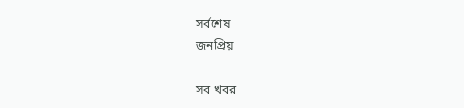সর্বশেষ
জনপ্রিয়

সব খবর